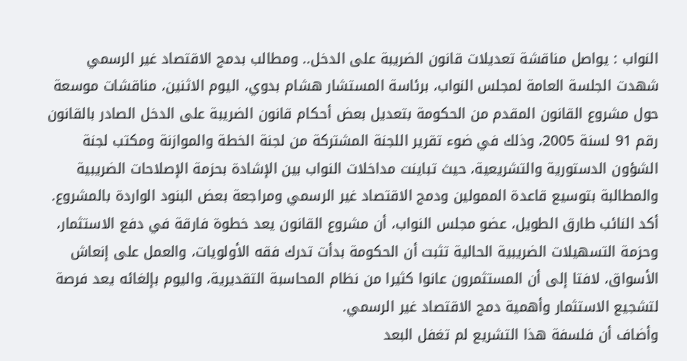النواب : يواصل مناقشة تعديلات قانون الضريبة على الدخل.. ومطالب بدمج الاقتصاد غير الرسمي
شهدت الجلسة العامة لمجلس النواب، برئاسة المستشار هشام بدوي، اليوم الاثنين، مناقشات موسعة حول مشروع القانون المقدم من الحكومة بتعديل بعض أحكام قانون الضريبة على الدخل الصادر بالقانون رقم 91 لسنة 2005، وذلك في ضوء تقرير اللجنة المشتركة من لجنة الخطة والموازنة ومكتب لجنة الشؤون الدستورية والتشريعية، حيث تباينت مداخلات النواب بين الإشادة بحزمة الإصلاحات الضريبية والمطالبة بتوسيع قاعدة الممولين ودمج الاقتصاد غير الرسمي ومراجعة بعض البنود الواردة بالمشروع.
أكد النائب طارق الطويل، عضو مجلس النواب، أن مشروع القانون يعد خطوة فارقة في دفع الاستثمار، وحزمة التسهيلات الضريبية الحالية تثبت أن الحكومة بدأت تدرك فقه الأولويات، والعمل على إنعاش الأسواق، لافتا إلى أن المستثمرون عانوا كثيرا من نظام المحاسبة التقديرية، واليوم بإلغائه يعد فرصة لتشجيع الاستثمار وأهمية دمج الاقتصاد غير الرسمي.
وأضاف أن فلسفة هذا التشريع لم تغفل البعد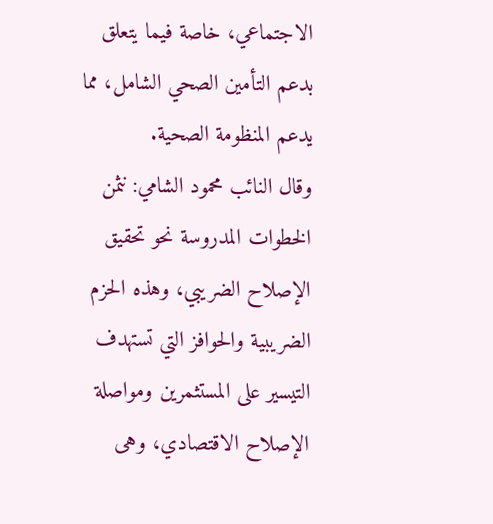الاجتماعي، خاصة فيما يتعلق بدعم التأمين الصحي الشامل، مما يدعم المنظومة الصحية.
وقال النائب محمود الشامي: نثمن الخطوات المدروسة نحو تحقيق الإصلاح الضريبي، وهذه الحزم الضريبية والحوافز التي تستهدف التيسير على المستثمرين ومواصلة الإصلاح الاقتصادي، وهى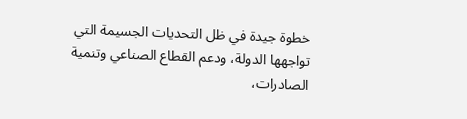خطوة جيدة في ظل التحديات الجسيمة التي تواجهها الدولة، ودعم القطاع الصناعي وتنمية الصادرات،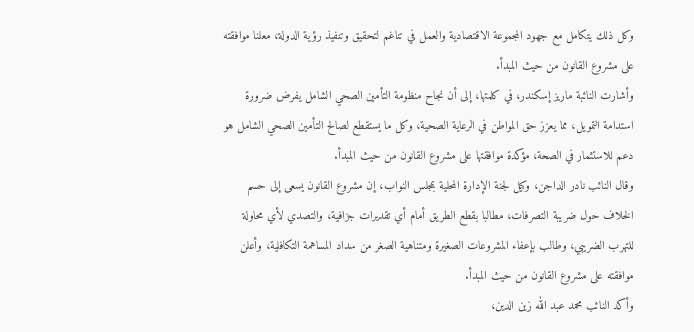وكل ذلك يتكامل مع جهود المجموعة الاقتصادية والعمل في تناغم لتحقيق وتنفيذ رؤية الدولة، معلنا موافقته على مشروع القانون من حيث المبدأ.
وأشارت النائبة ماريز إسكندر، في كلمتها، إلى أن نجاح منظومة التأمين الصحي الشامل يفرض ضرورة استدامة التمويل، مما يعزز حق المواطن في الرعاية الصحية، وكل ما يستقطع لصالح التأمين الصحي الشامل هو دعم للاستثمار في الصحة، مؤكدة موافقتها على مشروع القانون من حيث المبدأ.
وقال النائب نادر الداجن، وكيل لجنة الإدارة المحلية بمجلس النواب، إن مشروع القانون يسعى إلى حسم الخلاف حول ضريبة التصرفات، مطالبا بقطع الطريق أمام أي تقديرات جزافية، والتصدي لأي محاولة للتهرب الضريبي، وطالب بإعفاء المشروعات الصغيرة ومتناهية الصغر من سداد المساهمة التكافلية، وأعلن موافقته على مشروع القانون من حيث المبدأ.
وأكد النائب محمد عبد الله زين الدين،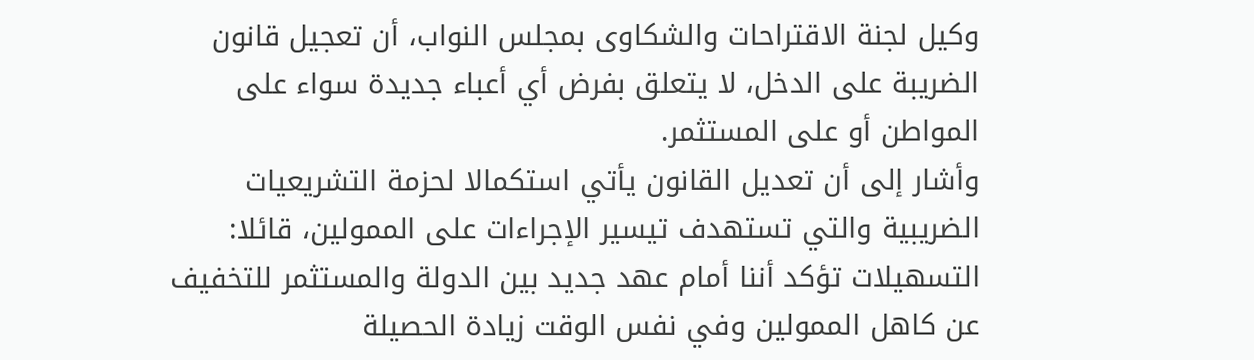وكيل لجنة الاقتراحات والشكاوى بمجلس النواب، أن تعجيل قانون الضريبة على الدخل، لا يتعلق بفرض أي أعباء جديدة سواء على المواطن أو على المستثمر.
وأشار إلى أن تعديل القانون يأتي استكمالا لحزمة التشريعيات الضريبية والتي تستهدف تيسير الإجراءات على الممولين، قائلا: التسهيلات تؤكد أننا أمام عهد جديد بين الدولة والمستثمر للتخفيف عن كاهل الممولين وفي نفس الوقت زيادة الحصيلة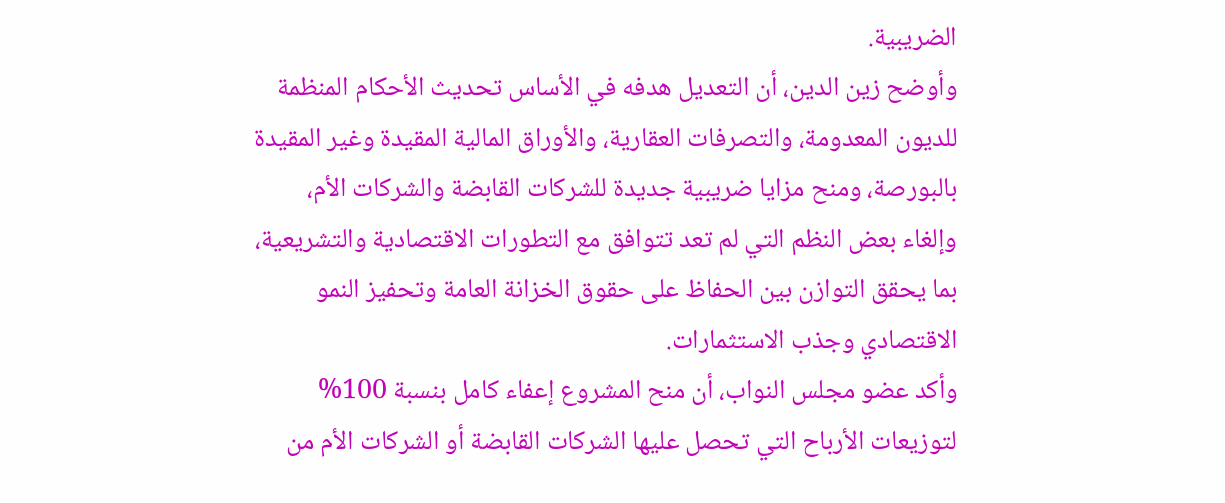الضريبية.
وأوضح زين الدين، أن التعديل هدفه في الأساس تحديث الأحكام المنظمة للديون المعدومة، والتصرفات العقارية، والأوراق المالية المقيدة وغير المقيدة بالبورصة، ومنح مزايا ضريبية جديدة للشركات القابضة والشركات الأم، وإلغاء بعض النظم التي لم تعد تتوافق مع التطورات الاقتصادية والتشريعية، بما يحقق التوازن بين الحفاظ على حقوق الخزانة العامة وتحفيز النمو الاقتصادي وجذب الاستثمارات.
وأكد عضو مجلس النواب، أن منح المشروع إعفاء كامل بنسبة 100% لتوزيعات الأرباح التي تحصل عليها الشركات القابضة أو الشركات الأم من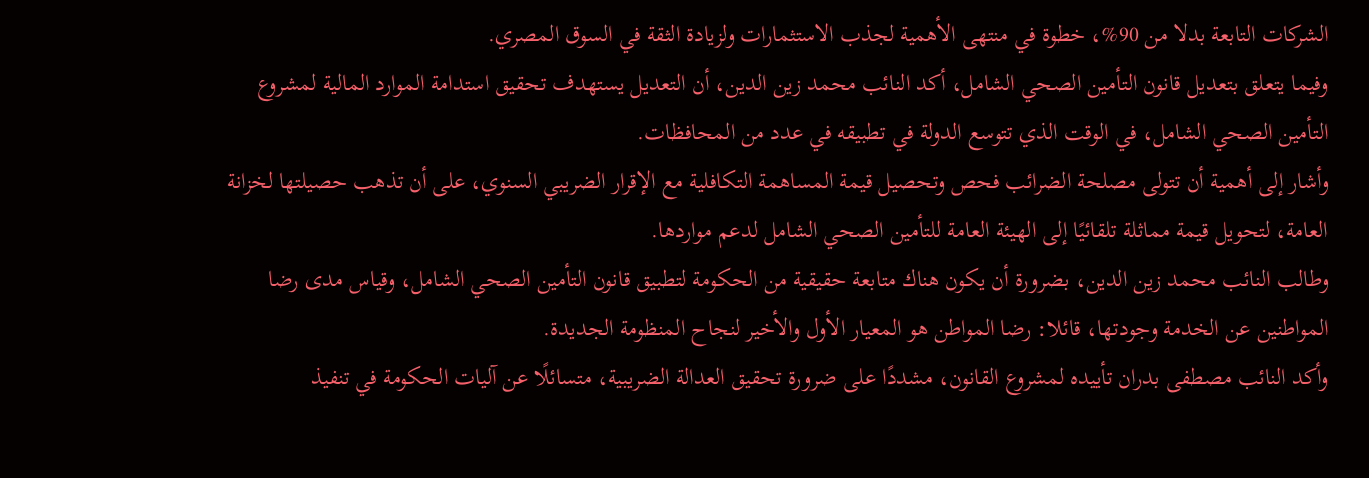الشركات التابعة بدلا من 90%، خطوة في منتهى الأهمية لجذب الاستثمارات ولزيادة الثقة في السوق المصري.
وفيما يتعلق بتعديل قانون التأمين الصحي الشامل، أكد النائب محمد زين الدين، أن التعديل يستهدف تحقيق استدامة الموارد المالية لمشروع التأمين الصحي الشامل، في الوقت الذي تتوسع الدولة في تطبيقه في عدد من المحافظات.
وأشار إلى أهمية أن تتولى مصلحة الضرائب فحص وتحصيل قيمة المساهمة التكافلية مع الإقرار الضريبي السنوي، على أن تذهب حصيلتها لخزانة العامة، لتحويل قيمة مماثلة تلقائيًا إلى الهيئة العامة للتأمين الصحي الشامل لدعم مواردها.
وطالب النائب محمد زين الدين، بضرورة أن يكون هناك متابعة حقيقية من الحكومة لتطبيق قانون التأمين الصحي الشامل، وقياس مدى رضا المواطنين عن الخدمة وجودتها، قائلا: رضا المواطن هو المعيار الأول والأخير لنجاح المنظومة الجديدة.
وأكد النائب مصطفى بدران تأييده لمشروع القانون، مشددًا على ضرورة تحقيق العدالة الضريبية، متسائلًا عن آليات الحكومة في تنفيذ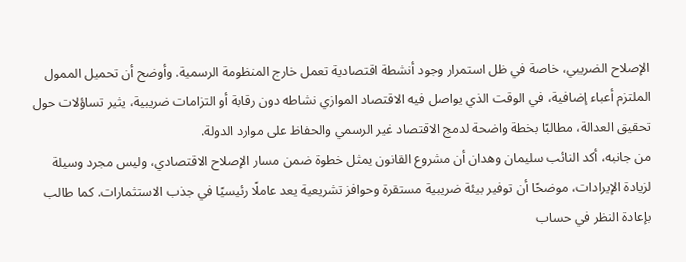الإصلاح الضريبي، خاصة في ظل استمرار وجود أنشطة اقتصادية تعمل خارج المنظومة الرسمية. وأوضح أن تحميل الممول الملتزم أعباء إضافية، في الوقت الذي يواصل فيه الاقتصاد الموازي نشاطه دون رقابة أو التزامات ضريبية، يثير تساؤلات حول تحقيق العدالة، مطالبًا بخطة واضحة لدمج الاقتصاد غير الرسمي والحفاظ على موارد الدولة.
من جانبه، أكد النائب سليمان وهدان أن مشروع القانون يمثل خطوة ضمن مسار الإصلاح الاقتصادي، وليس مجرد وسيلة لزيادة الإيرادات، موضحًا أن توفير بيئة ضريبية مستقرة وحوافز تشريعية يعد عاملًا رئيسيًا في جذب الاستثمارات. كما طالب بإعادة النظر في حساب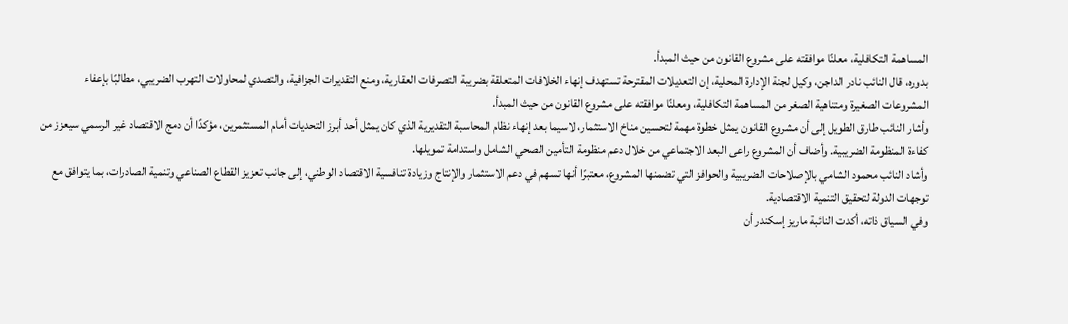المساهمة التكافلية، معلنًا موافقته على مشروع القانون من حيث المبدأ.
بدوره، قال النائب نادر الداجن، وكيل لجنة الإدارة المحلية، إن التعديلات المقترحة تستهدف إنهاء الخلافات المتعلقة بضريبة التصرفات العقارية، ومنع التقديرات الجزافية، والتصدي لمحاولات التهرب الضريبي، مطالبًا بإعفاء المشروعات الصغيرة ومتناهية الصغر من المساهمة التكافلية، ومعلنًا موافقته على مشروع القانون من حيث المبدأ.
وأشار النائب طارق الطويل إلى أن مشروع القانون يمثل خطوة مهمة لتحسين مناخ الاستثمار، لاسيما بعد إنهاء نظام المحاسبة التقديرية الذي كان يمثل أحد أبرز التحديات أمام المستثمرين، مؤكدًا أن دمج الاقتصاد غير الرسمي سيعزز من كفاءة المنظومة الضريبية. وأضاف أن المشروع راعى البعد الاجتماعي من خلال دعم منظومة التأمين الصحي الشامل واستدامة تمويلها.
وأشاد النائب محمود الشامي بالإصلاحات الضريبية والحوافز التي تضمنها المشروع، معتبرًا أنها تسهم في دعم الاستثمار والإنتاج وزيادة تنافسية الاقتصاد الوطني، إلى جانب تعزيز القطاع الصناعي وتنمية الصادرات، بما يتوافق مع توجهات الدولة لتحقيق التنمية الاقتصادية.
وفي السياق ذاته، أكدت النائبة ماريز إسكندر أن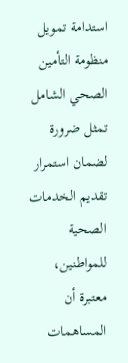استدامة تمويل منظومة التأمين الصحي الشامل تمثل ضرورة لضمان استمرار تقديم الخدمات الصحية للمواطنين، معتبرة أن المساهمات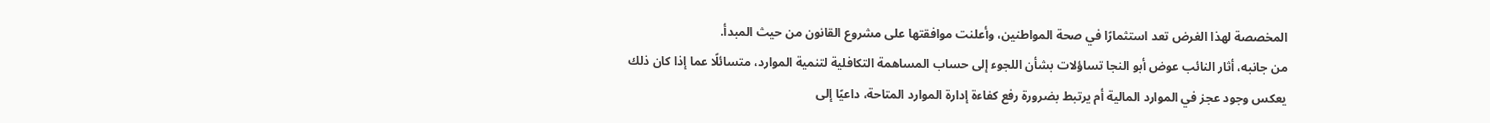المخصصة لهذا الغرض تعد استثمارًا في صحة المواطنين، وأعلنت موافقتها على مشروع القانون من حيث المبدأ.
من جانبه، أثار النائب عوض أبو النجا تساؤلات بشأن اللجوء إلى حساب المساهمة التكافلية لتنمية الموارد، متسائلًا عما إذا كان ذلك يعكس وجود عجز في الموارد المالية أم يرتبط بضرورة رفع كفاءة إدارة الموارد المتاحة، داعيًا إلى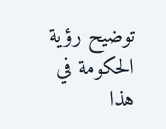توضيح رؤية الحكومة في هذا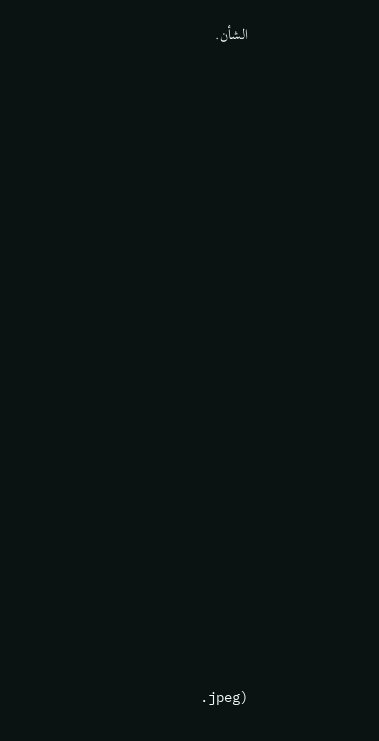الشأن.




















.jpeg)